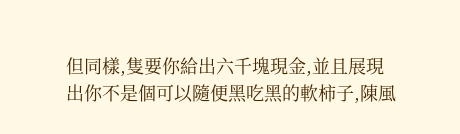但同樣,隻要你給出六千塊現金,並且展現出你不是個可以隨便黑吃黑的軟柿子,陳風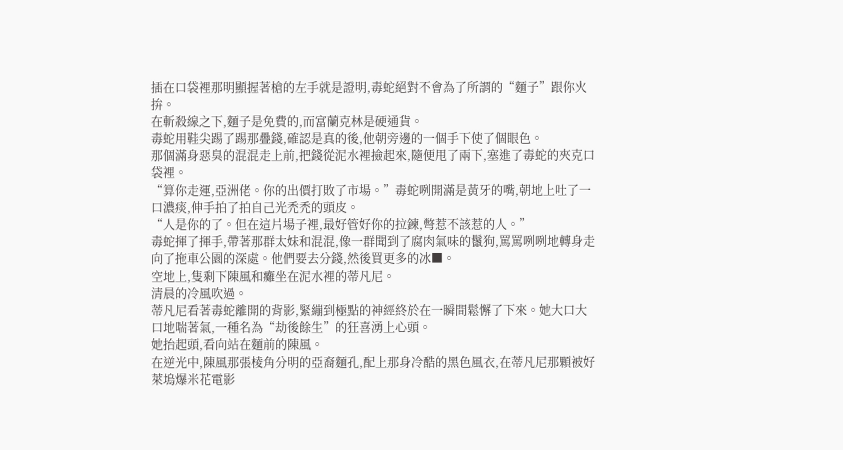插在口袋裡那明顯握著槍的左手就是證明,毒蛇絕對不會為了所謂的“麵子”跟你火拚。
在斬殺線之下,麵子是免費的,而富蘭克林是硬通貨。
毒蛇用鞋尖踢了踢那疊錢,確認是真的後,他朝旁邊的一個手下使了個眼色。
那個滿身惡臭的混混走上前,把錢從泥水裡撿起來,隨便甩了兩下,塞進了毒蛇的夾克口袋裡。
“算你走運,亞洲佬。你的出價打敗了市場。”毒蛇咧開滿是黃牙的嘴,朝地上吐了一口濃痰,伸手拍了拍自己光禿禿的頭皮。
“人是你的了。但在這片場子裡,最好管好你的拉鍊,彆惹不該惹的人。”
毒蛇揮了揮手,帶著那群太妹和混混,像一群聞到了腐肉氣味的鬣狗,罵罵咧咧地轉身走向了拖車公園的深處。他們要去分錢,然後買更多的冰■。
空地上,隻剩下陳風和癱坐在泥水裡的蒂凡尼。
清晨的冷風吹過。
蒂凡尼看著毒蛇離開的背影,緊繃到極點的神經終於在一瞬間鬆懈了下來。她大口大口地喘著氣,一種名為“劫後餘生”的狂喜湧上心頭。
她抬起頭,看向站在麵前的陳風。
在逆光中,陳風那張棱角分明的亞裔麵孔,配上那身冷酷的黑色風衣,在蒂凡尼那顆被好萊塢爆米花電影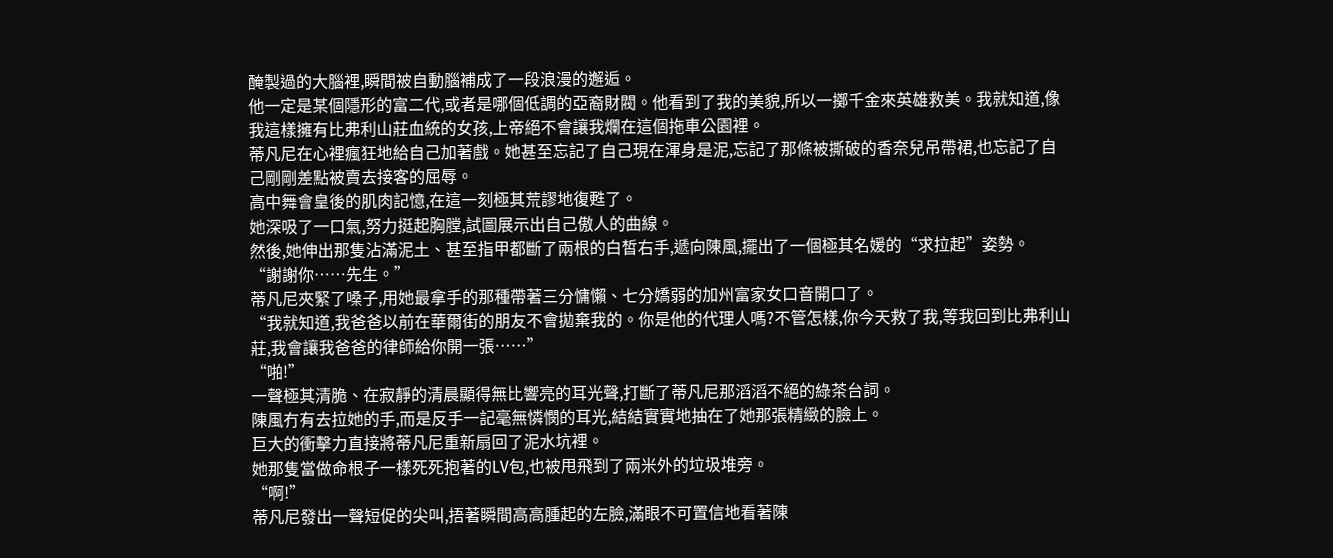醃製過的大腦裡,瞬間被自動腦補成了一段浪漫的邂逅。
他一定是某個隱形的富二代,或者是哪個低調的亞裔財閥。他看到了我的美貌,所以一擲千金來英雄救美。我就知道,像我這樣擁有比弗利山莊血統的女孩,上帝絕不會讓我爛在這個拖車公園裡。
蒂凡尼在心裡瘋狂地給自己加著戲。她甚至忘記了自己現在渾身是泥,忘記了那條被撕破的香奈兒吊帶裙,也忘記了自己剛剛差點被賣去接客的屈辱。
高中舞會皇後的肌肉記憶,在這一刻極其荒謬地復甦了。
她深吸了一口氣,努力挺起胸膛,試圖展示出自己傲人的曲線。
然後,她伸出那隻沾滿泥土、甚至指甲都斷了兩根的白皙右手,遞向陳風,擺出了一個極其名媛的“求拉起”姿勢。
“謝謝你……先生。”
蒂凡尼夾緊了嗓子,用她最拿手的那種帶著三分慵懶、七分嬌弱的加州富家女口音開口了。
“我就知道,我爸爸以前在華爾街的朋友不會拋棄我的。你是他的代理人嗎?不管怎樣,你今天救了我,等我回到比弗利山莊,我會讓我爸爸的律師給你開一張……”
“啪!”
一聲極其清脆、在寂靜的清晨顯得無比響亮的耳光聲,打斷了蒂凡尼那滔滔不絕的綠茶台詞。
陳風冇有去拉她的手,而是反手一記毫無憐憫的耳光,結結實實地抽在了她那張精緻的臉上。
巨大的衝擊力直接將蒂凡尼重新扇回了泥水坑裡。
她那隻當做命根子一樣死死抱著的LV包,也被甩飛到了兩米外的垃圾堆旁。
“啊!”
蒂凡尼發出一聲短促的尖叫,捂著瞬間高高腫起的左臉,滿眼不可置信地看著陳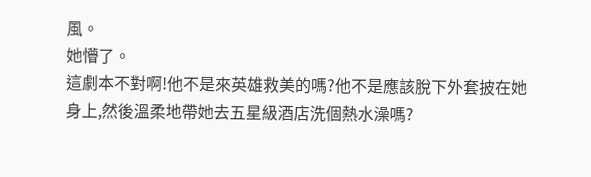風。
她懵了。
這劇本不對啊!他不是來英雄救美的嗎?他不是應該脫下外套披在她身上,然後溫柔地帶她去五星級酒店洗個熱水澡嗎?